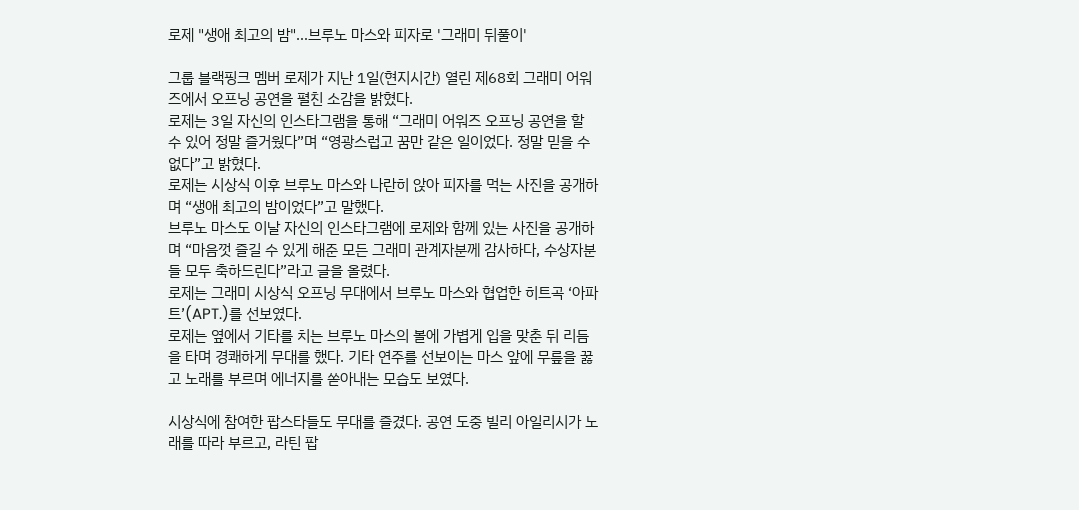로제 "생애 최고의 밤"…브루노 마스와 피자로 '그래미 뒤풀이'

그룹 블랙핑크 멤버 로제가 지난 1일(현지시간) 열린 제68회 그래미 어워즈에서 오프닝 공연을 펼친 소감을 밝혔다.
로제는 3일 자신의 인스타그램을 통해 “그래미 어워즈 오프닝 공연을 할 수 있어 정말 즐거웠다”며 “영광스럽고 꿈만 같은 일이었다. 정말 믿을 수 없다”고 밝혔다.
로제는 시상식 이후 브루노 마스와 나란히 앉아 피자를 먹는 사진을 공개하며 “생애 최고의 밤이었다”고 말했다.
브루노 마스도 이날 자신의 인스타그램에 로제와 함께 있는 사진을 공개하며 “마음껏 즐길 수 있게 해준 모든 그래미 관계자분께 감사하다, 수상자분들 모두 축하드린다”라고 글을 올렸다.
로제는 그래미 시상식 오프닝 무대에서 브루노 마스와 협업한 히트곡 ‘아파트’(APT.)를 선보였다.
로제는 옆에서 기타를 치는 브루노 마스의 볼에 가볍게 입을 맞춘 뒤 리듬을 타며 경쾌하게 무대를 했다. 기타 연주를 선보이는 마스 앞에 무릎을 꿇고 노래를 부르며 에너지를 쏟아내는 모습도 보였다.

시상식에 참여한 팝스타들도 무대를 즐겼다. 공연 도중 빌리 아일리시가 노래를 따라 부르고, 라틴 팝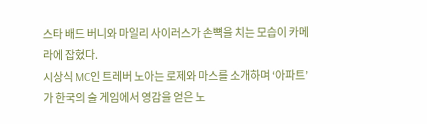스타 배드 버니와 마일리 사이러스가 손뼉을 치는 모습이 카메라에 잡혔다.
시상식 MC인 트레버 노아는 로제와 마스를 소개하며 ‘아파트’가 한국의 술 게임에서 영감을 얻은 노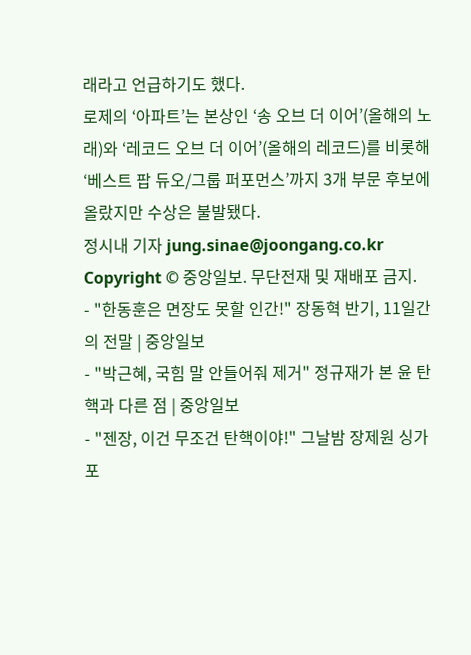래라고 언급하기도 했다.
로제의 ‘아파트’는 본상인 ‘송 오브 더 이어’(올해의 노래)와 ‘레코드 오브 더 이어’(올해의 레코드)를 비롯해 ‘베스트 팝 듀오/그룹 퍼포먼스’까지 3개 부문 후보에 올랐지만 수상은 불발됐다.
정시내 기자 jung.sinae@joongang.co.kr
Copyright © 중앙일보. 무단전재 및 재배포 금지.
- "한동훈은 면장도 못할 인간!" 장동혁 반기, 11일간의 전말 | 중앙일보
- "박근혜, 국힘 말 안들어줘 제거" 정규재가 본 윤 탄핵과 다른 점 | 중앙일보
- "젠장, 이건 무조건 탄핵이야!" 그날밤 장제원 싱가포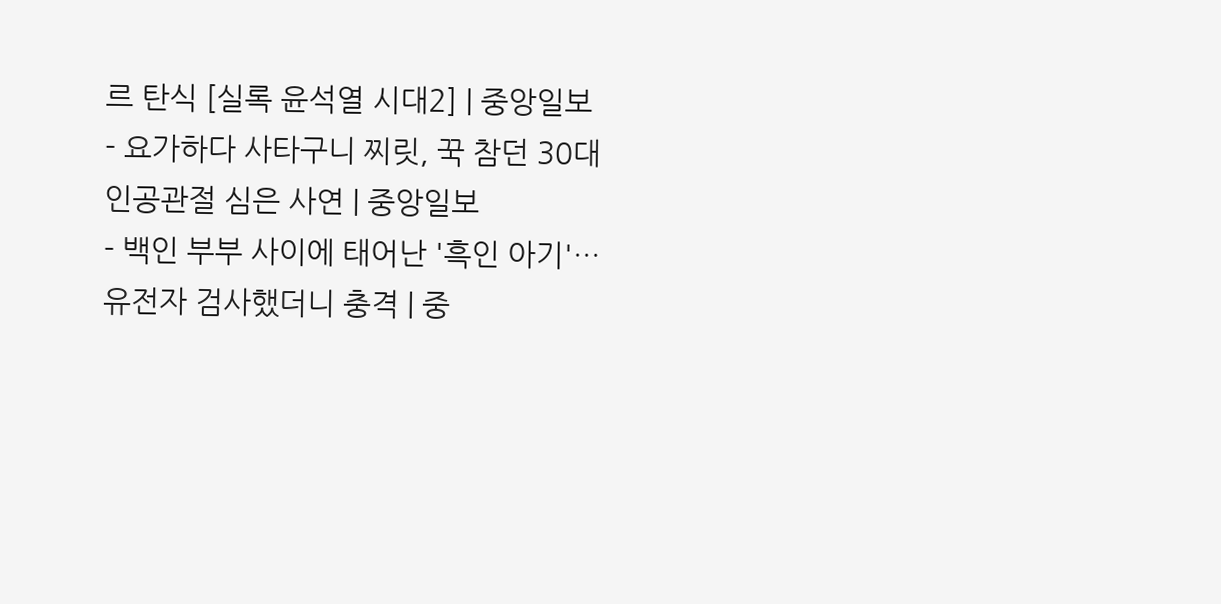르 탄식 [실록 윤석열 시대2] | 중앙일보
- 요가하다 사타구니 찌릿, 꾹 참던 30대 인공관절 심은 사연 | 중앙일보
- 백인 부부 사이에 태어난 '흑인 아기'…유전자 검사했더니 충격 | 중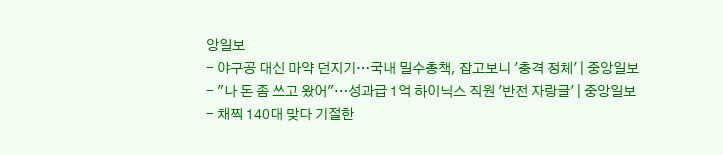앙일보
- 야구공 대신 마약 던지기…국내 밀수총책, 잡고보니 '충격 정체' | 중앙일보
- "나 돈 좀 쓰고 왔어"…성과급 1억 하이닉스 직원 '반전 자랑글' | 중앙일보
- 채찍 140대 맞다 기절한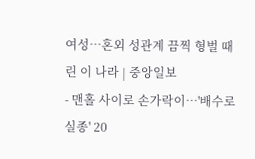여성…혼외 성관계 끔찍 형벌 때린 이 나라 | 중앙일보
- 맨홀 사이로 손가락이…'배수로 실종' 20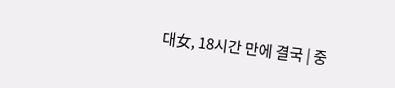대女, 18시간 만에 결국 | 중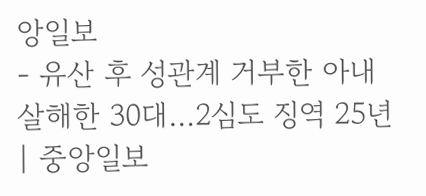앙일보
- 유산 후 성관계 거부한 아내 살해한 30대…2심도 징역 25년 | 중앙일보